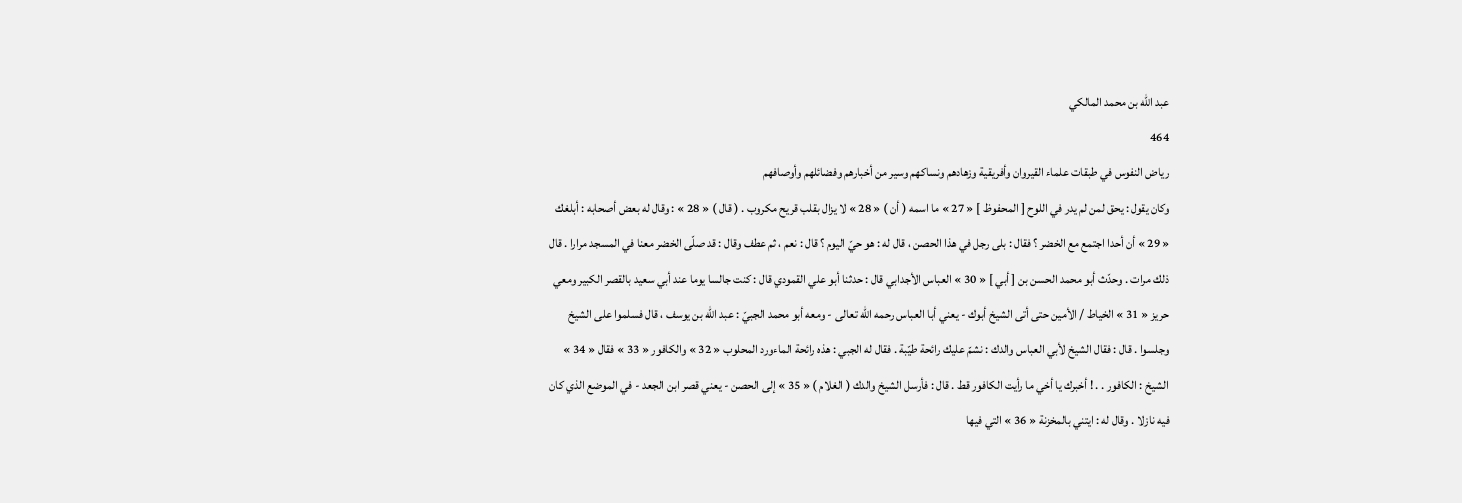عبد الله بن محمد المالكي
464
رياض النفوس في طبقات علماء القيروان وأفريقية وزهادهم ونساكهم وسير من أخبارهم وفضائلهم وأوصافهم
وكان يقول : يحق لمن لم يدر في اللوح [ المحفوظ ] « 27 » ما اسمه ( أن ) « 28 » لا يزال بقلب قريح مكروب . ( قال ) « 28 » : وقال له بعض أصحابه : أبلغك « 29 » أن أحدا اجتمع مع الخضر ؟ فقال : بلى رجل في هذا الحصن ، قال له : هو حيّ اليوم ؟ قال : نعم ، ثم عطف وقال : قد صلّى الخضر معنا في المسجد مرارا . قال ذلك مرات . وحدّث أبو محمد الحسن بن [ أبي ] « 30 » العباس الأجدابي قال : حدثنا أبو علي القمودي قال : كنت جالسا يوما عند أبي سعيد بالقصر الكبير ومعي حريز « 31 » الخياط / الأمين حتى أتى الشيخ أبوك - يعني أبا العباس رحمه اللّه تعالى - ومعه أبو محمد الجبيّ : عبد اللّه بن يوسف ، قال فسلموا على الشيخ وجلسوا . قال : فقال الشيخ لأبي العباس والدك : نشمّ عليك رائحة طيّبة . فقال له الجبي : هذه رائحة الماءورد المحلوب « 32 » والكافور « 33 » فقال « 34 » الشيخ : الكافور . . ! أخبرك يا أخي ما رأيت الكافور قط . قال : فأرسل الشيخ والدك ( الغلام ) « 35 » إلى الحصن - يعني قصر ابن الجعد - في الموضع الذي كان فيه نازلا . وقال له : ايتني بالمخزنة « 36 » التي فيها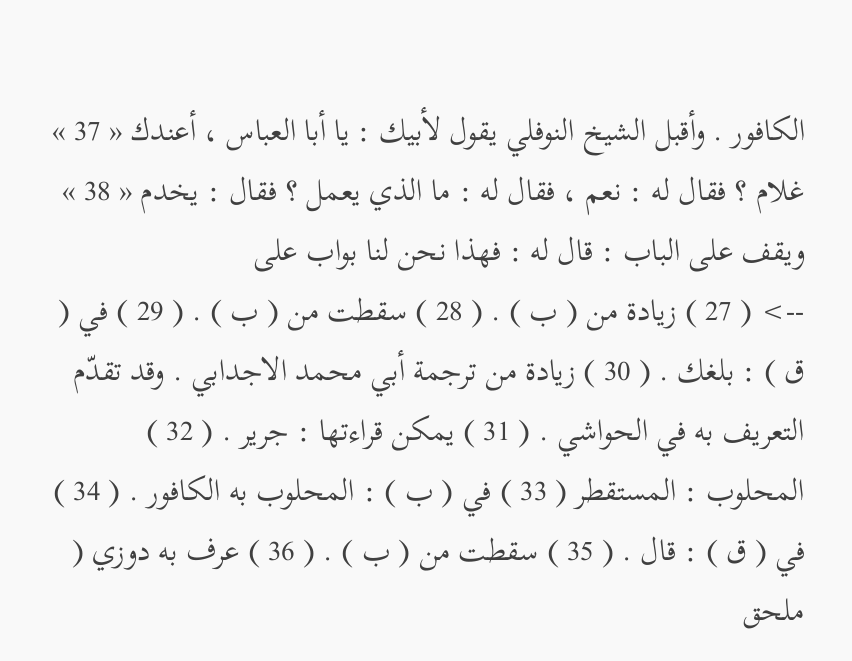الكافور . وأقبل الشيخ النوفلي يقول لأبيك : يا أبا العباس ، أعندك « 37 » غلام ؟ فقال له : نعم ، فقال له : ما الذي يعمل ؟ فقال : يخدم « 38 » ويقف على الباب : قال له : فهذا نحن لنا بواب على
--> ( 27 ) زيادة من ( ب ) . ( 28 ) سقطت من ( ب ) . ( 29 ) في ( ق ) : بلغك . ( 30 ) زيادة من ترجمة أبي محمد الاجدابي . وقد تقدّم التعريف به في الحواشي . ( 31 ) يمكن قراءتها : جرير . ( 32 ) المحلوب : المستقطر ( 33 ) في ( ب ) : المحلوب به الكافور . ( 34 ) في ( ق ) : قال . ( 35 ) سقطت من ( ب ) . ( 36 ) عرف به دوزي ( ملحق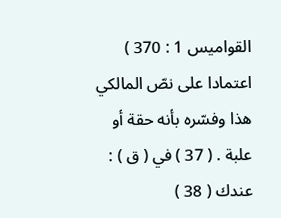القواميس 1 : 370 ) اعتمادا على نصّ المالكي هذا وفسّره بأنه حقة أو علبة . ( 37 ) في ( ق ) : عندك ( 38 )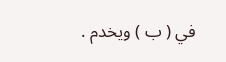في ( ب ) ويخدم .